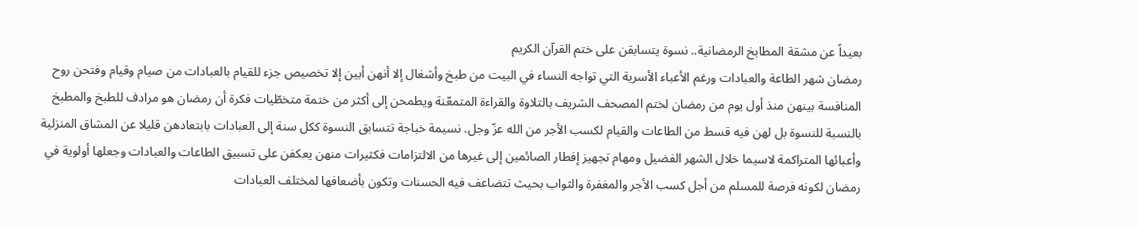بعيداً عن مشقة المطابخ الرمضانية.. نسوة يتسابقن على ختم القرآن الكريم
رمضان شهر الطاعة والعبادات ورغم الأعباء الأسرية التي تواجه النساء في البيت من طبخ وأشغال إلا أنهن أبين إلا تخصيص جزء للقيام بالعبادات من صيام وقيام وفتحن روح المنافسة بينهن منذ أول يوم من رمضان لختم المصحف الشريف بالتلاوة والقراءة المتمعّنة ويطمحن إلى أكثر من ختمة متخطّيات فكرة أن رمضان هو مرادف للطبخ والمطبخ بالنسبة للنسوة بل لهن فيه قسط من الطاعات والقيام لكسب الأجر من الله عزّ وجل. نسيمة خباجة تتسابق النسوة ككل سنة إلى العبادات بابتعادهن قليلا عن المشاق المنزلية وأعبائها المتراكمة لاسيما خلال الشهر الفضيل ومهام تجهيز إفطار الصائمين إلى غيرها من الالتزامات فكثيرات منهن يعكفن على تسبيق الطاعات والعبادات وجعلها أولوية في رمضان لكونه فرصة للمسلم من أجل كسب الأجر والمغفرة والثواب بحيث تتضاعف فيه الحسنات وتكون بأضعافها لمختلف العبادات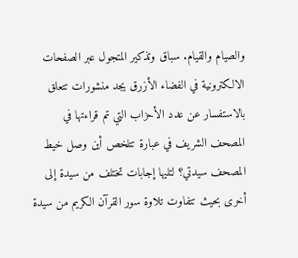والصيام والقيام. سباق وتذكير المتجول عبر الصفحات الالكترونية في الفضاء الأزرق يجد منشورات تتعلق بالاستفسار عن عدد الأحزاب التي تم قراءتها في المصحف الشريف في عبارة تتلخص أين وصل خيط المصحف سيدتي؟ لتليها إجابات تختلف من سيدة إلى أخرى بحيث تتفاوت تلاوة سور القرآن الكريم من سيدة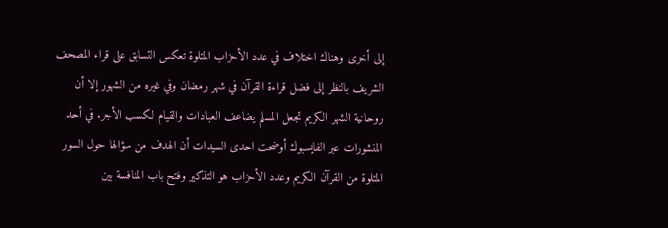إلى أخرى وهناك اختلاف في عدد الأحزاب المتلوة تعكس التسابق على قراء المصحف الشريف بالنظر إلى فضل قراءة القرآن في شهر رمضان وفي غيره من الشهور إلا أن روحانية الشهر الكريم تجعل المسلم يضاعف العبادات والقيام لكسب الأجر. في أحد المنشورات عبر الفايسبوك أوضحت احدى السيدات أن الهدف من سؤالها حول السور المتلوة من القرآن الكريم وعدد الأحزاب هو التذكير وفتح باب المنافسة بين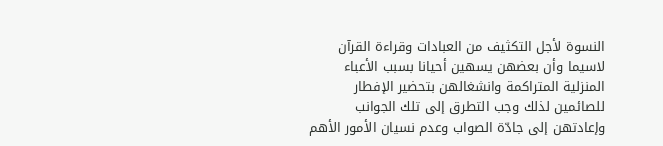النسوة لأجل التكثيف من العبادات وقراءة القرآن لاسيما وأن بعضهن يسهين أحيانا بسبب الأعباء المنزلية المتراكمة وانشغالهن بتحضير الإفطار للصائمين لذلك وجب التطرق إلى تلك الجوانب وإعادتهن إلى جادّة الصواب وعدم نسيان الأمور الأهم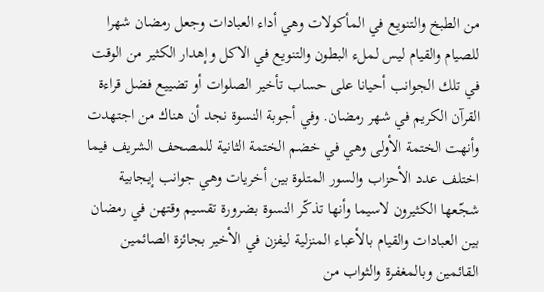من الطبخ والتنويع في المأكولات وهي أداء العبادات وجعل رمضان شهرا للصيام والقيام ليس لملء البطون والتنويع في الاكل وإهدار الكثير من الوقت في تلك الجوانب أحيانا على حساب تأخير الصلوات أو تضييع فضل قراءة القرآن الكريم في شهر رمضان. وفي أجوبة النسوة نجد أن هناك من اجتهدت وأنهت الختمة الأولى وهي في خضم الختمة الثانية للمصحف الشريف فيما اختلف عدد الأحزاب والسور المتلوة بين أخريات وهي جوانب إيجابية شجّعها الكثيرون لاسيما وأنها تذكّر النسوة بضرورة تقسيم وقتهن في رمضان بين العبادات والقيام بالأعباء المنزلية ليفزن في الأخير بجائزة الصائمين القائمين وبالمغفرة والثواب من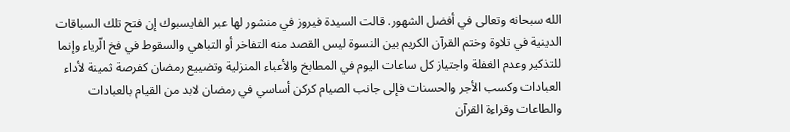الله سبحانه وتعالى في أفضل الشهور. قالت السيدة فيروز في منشور لها عبر الفايسبوك إن فتح تلك السباقات الدينية في تلاوة وختم القرآن الكريم بين النسوة ليس القصد منه التفاخر أو التباهي والسقوط في فخ الّرياء وإنما للتذكير وعدم الغفلة واجتياز كل ساعات اليوم في المطابخ والأعباء المنزلية وتضييع رمضان كفرصة ثمينة لأداء العبادات وكسب الأجر والحسنات فإلى جانب الصيام كركن أساسي في رمضان لابد من القيام بالعبادات والطاعات وقراءة القرآن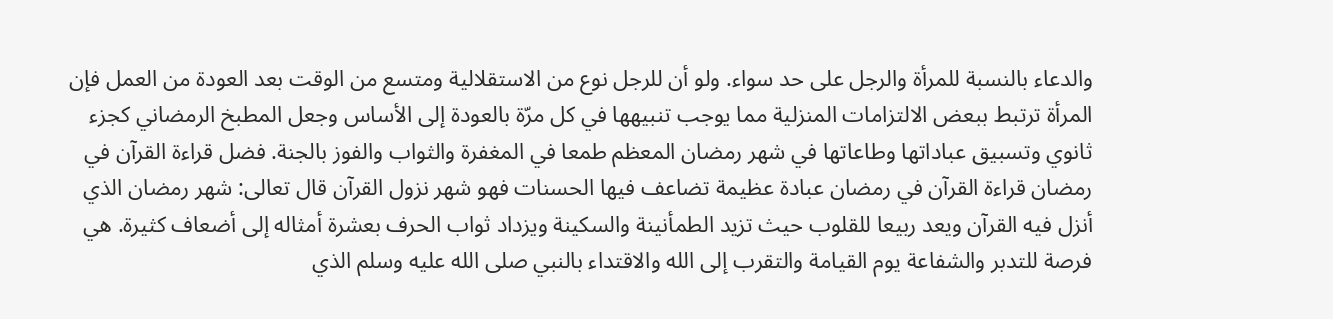والدعاء بالنسبة للمرأة والرجل على حد سواء. ولو أن للرجل نوع من الاستقلالية ومتسع من الوقت بعد العودة من العمل فإن المرأة ترتبط ببعض الالتزامات المنزلية مما يوجب تنبيهها في كل مرّة بالعودة إلى الأساس وجعل المطبخ الرمضاني كجزء ثانوي وتسبيق عباداتها وطاعاتها في شهر رمضان المعظم طمعا في المغفرة والثواب والفوز بالجنة. فضل قراءة القرآن في رمضان قراءة القرآن في رمضان عبادة عظيمة تضاعف فيها الحسنات فهو شهر نزول القرآن قال تعالى: شهر رمضان الذي أنزل فيه القرآن ويعد ربيعا للقلوب حيث تزيد الطمأنينة والسكينة ويزداد ثواب الحرف بعشرة أمثاله إلى أضعاف كثيرة. هي فرصة للتدبر والشفاعة يوم القيامة والتقرب إلى الله والاقتداء بالنبي صلى الله عليه وسلم الذي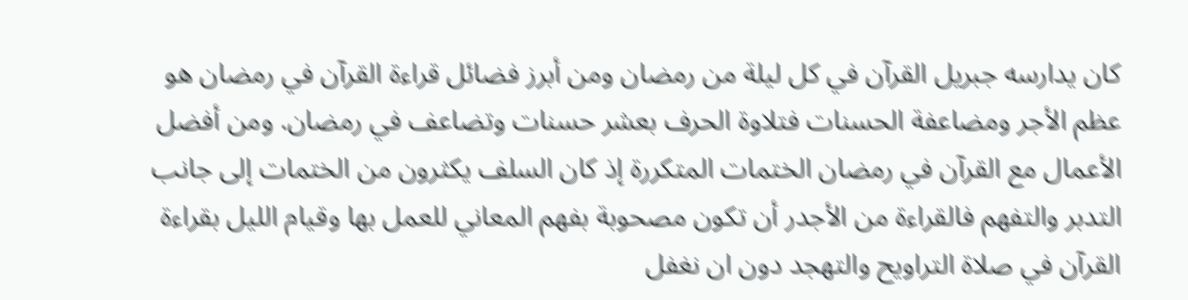كان يدارسه جبريل القرآن في كل ليلة من رمضان ومن أبرز فضائل قراءة القرآن في رمضان هو عظم الأجر ومضاعفة الحسنات فتلاوة الحرف بعشر حسنات وتضاعف في رمضان. ومن أفضل الأعمال مع القرآن في رمضان الختمات المتكررة إذ كان السلف يكثرون من الختمات إلى جانب التدبر والتفهم فالقراءة من الأجدر أن تكون مصحوبة بفهم المعاني للعمل بها وقيام الليل بقراءة القرآن في صلاة التراويح والتهجد دون ان نغفل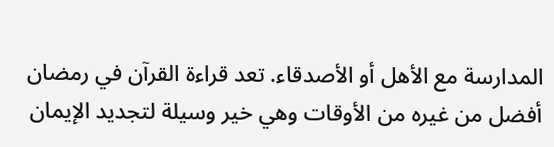المدارسة مع الأهل أو الأصدقاء. تعد قراءة القرآن في رمضان أفضل من غيره من الأوقات وهي خير وسيلة لتجديد الإيمان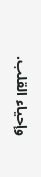وإحياء القلب.